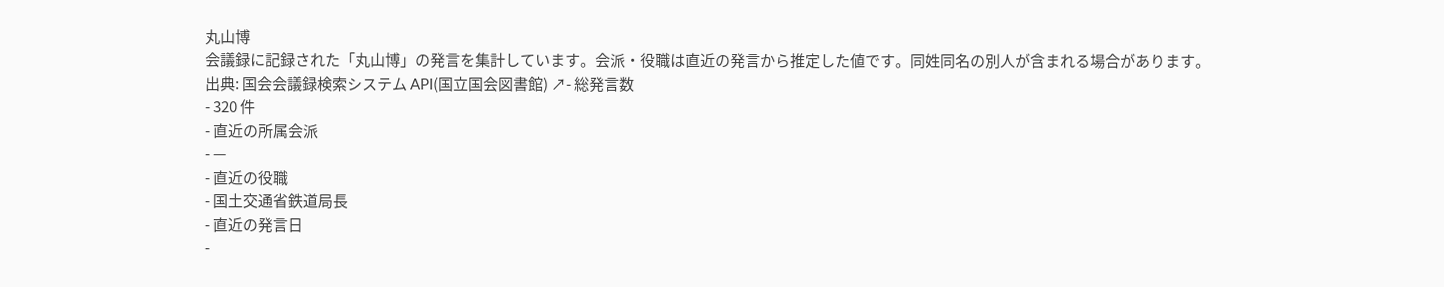丸山博
会議録に記録された「丸山博」の発言を集計しています。会派・役職は直近の発言から推定した値です。同姓同名の別人が含まれる場合があります。
出典: 国会会議録検索システム API(国立国会図書館) ↗- 総発言数
- 320 件
- 直近の所属会派
- —
- 直近の役職
- 国土交通省鉄道局長
- 直近の発言日
-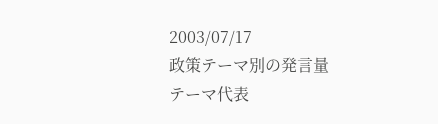2003/07/17
政策テーマ別の発言量
テーマ代表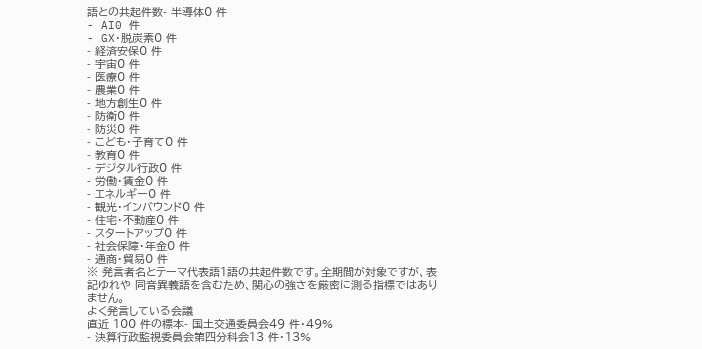語との共起件数- 半導体0 件
- AI0 件
- GX・脱炭素0 件
- 経済安保0 件
- 宇宙0 件
- 医療0 件
- 農業0 件
- 地方創生0 件
- 防衛0 件
- 防災0 件
- こども・子育て0 件
- 教育0 件
- デジタル行政0 件
- 労働・賃金0 件
- エネルギー0 件
- 観光・インバウンド0 件
- 住宅・不動産0 件
- スタートアップ0 件
- 社会保障・年金0 件
- 通商・貿易0 件
※ 発言者名とテーマ代表語1語の共起件数です。全期間が対象ですが、表記ゆれや 同音異義語を含むため、関心の強さを厳密に測る指標ではありません。
よく発言している会議
直近 100 件の標本- 国土交通委員会49 件・49%
- 決算行政監視委員会第四分科会13 件・13%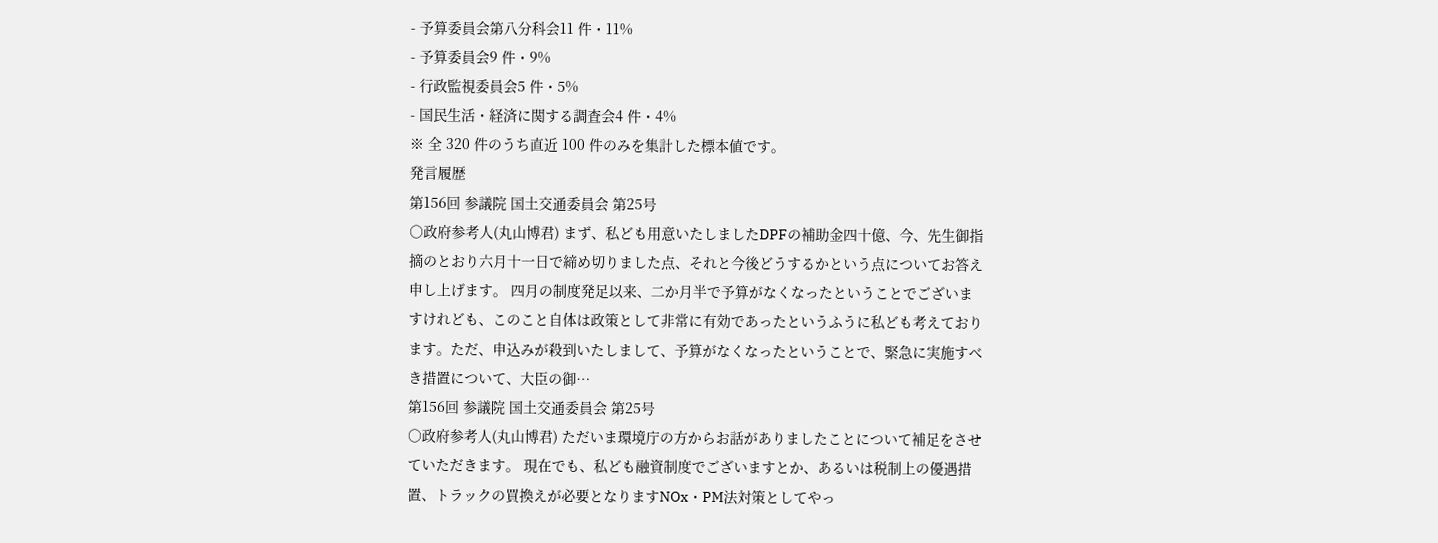- 予算委員会第八分科会11 件・11%
- 予算委員会9 件・9%
- 行政監視委員会5 件・5%
- 国民生活・経済に関する調査会4 件・4%
※ 全 320 件のうち直近 100 件のみを集計した標本値です。
発言履歴
第156回 参議院 国土交通委員会 第25号
○政府参考人(丸山博君) まず、私ども用意いたしましたDPFの補助金四十億、今、先生御指摘のとおり六月十一日で締め切りました点、それと今後どうするかという点についてお答え申し上げます。 四月の制度発足以来、二か月半で予算がなくなったということでございますけれども、このこと自体は政策として非常に有効であったというふうに私ども考えております。ただ、申込みが殺到いたしまして、予算がなくなったということで、緊急に実施すべき措置について、大臣の御…
第156回 参議院 国土交通委員会 第25号
○政府参考人(丸山博君) ただいま環境庁の方からお話がありましたことについて補足をさせていただきます。 現在でも、私ども融資制度でございますとか、あるいは税制上の優遇措置、トラックの買換えが必要となりますNOx・PM法対策としてやっ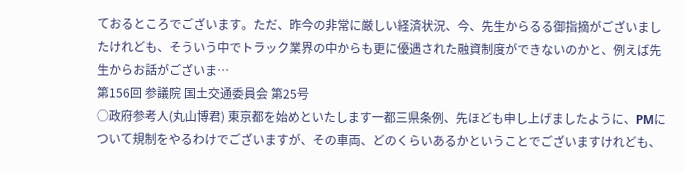ておるところでございます。ただ、昨今の非常に厳しい経済状況、今、先生からるる御指摘がございましたけれども、そういう中でトラック業界の中からも更に優遇された融資制度ができないのかと、例えば先生からお話がございま…
第156回 参議院 国土交通委員会 第25号
○政府参考人(丸山博君) 東京都を始めといたします一都三県条例、先ほども申し上げましたように、PMについて規制をやるわけでございますが、その車両、どのくらいあるかということでございますけれども、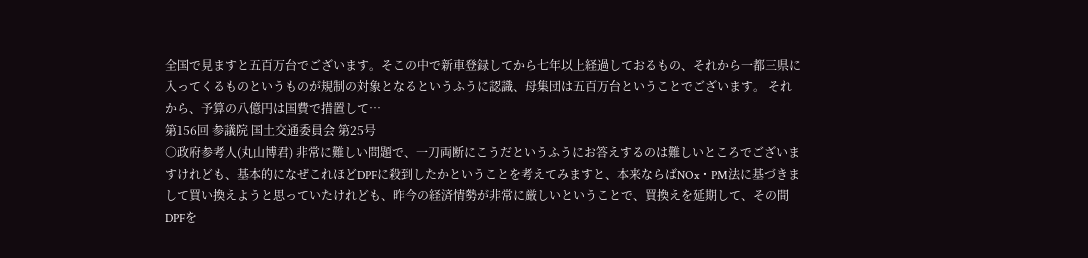全国で見ますと五百万台でございます。そこの中で新車登録してから七年以上経過しておるもの、それから一都三県に入ってくるものというものが規制の対象となるというふうに認識、母集団は五百万台ということでございます。 それから、予算の八億円は国費で措置して…
第156回 参議院 国土交通委員会 第25号
○政府参考人(丸山博君) 非常に難しい問題で、一刀両断にこうだというふうにお答えするのは難しいところでございますけれども、基本的になぜこれほどDPFに殺到したかということを考えてみますと、本来ならばNOx・PM法に基づきまして買い換えようと思っていたけれども、昨今の経済情勢が非常に厳しいということで、買換えを延期して、その間DPFを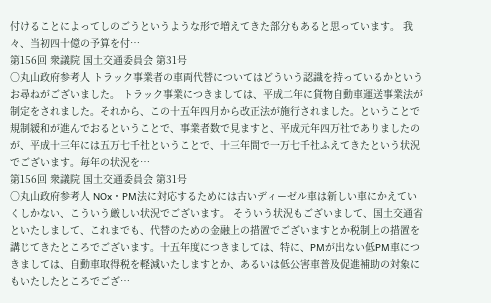付けることによってしのごうというような形で増えてきた部分もあると思っています。 我々、当初四十億の予算を付…
第156回 衆議院 国土交通委員会 第31号
○丸山政府参考人 トラック事業者の車両代替についてはどういう認識を持っているかというお尋ねがございました。 トラック事業につきましては、平成二年に貨物自動車運送事業法が制定をされました。それから、この十五年四月から改正法が施行されました。ということで規制緩和が進んでおるということで、事業者数で見ますと、平成元年四万社でありましたのが、平成十三年には五万七千社ということで、十三年間で一万七千社ふえてきたという状況でございます。毎年の状況を…
第156回 衆議院 国土交通委員会 第31号
○丸山政府参考人 NOx・PM法に対応するためには古いディーゼル車は新しい車にかえていくしかない、こういう厳しい状況でございます。 そういう状況もございまして、国土交通省といたしまして、これまでも、代替のための金融上の措置でございますとか税制上の措置を講じてきたところでございます。十五年度につきましては、特に、PMが出ない低PM車につきましては、自動車取得税を軽減いたしますとか、あるいは低公害車普及促進補助の対象にもいたしたところでござ…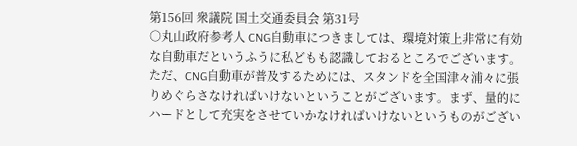第156回 衆議院 国土交通委員会 第31号
○丸山政府参考人 CNG自動車につきましては、環境対策上非常に有効な自動車だというふうに私どもも認識しておるところでございます。 ただ、CNG自動車が普及するためには、スタンドを全国津々浦々に張りめぐらさなければいけないということがございます。まず、量的にハードとして充実をさせていかなければいけないというものがござい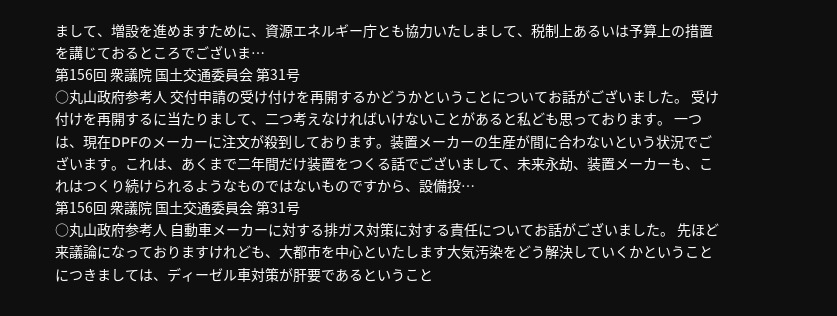まして、増設を進めますために、資源エネルギー庁とも協力いたしまして、税制上あるいは予算上の措置を講じておるところでございま…
第156回 衆議院 国土交通委員会 第31号
○丸山政府参考人 交付申請の受け付けを再開するかどうかということについてお話がございました。 受け付けを再開するに当たりまして、二つ考えなければいけないことがあると私ども思っております。 一つは、現在DPFのメーカーに注文が殺到しております。装置メーカーの生産が間に合わないという状況でございます。これは、あくまで二年間だけ装置をつくる話でございまして、未来永劫、装置メーカーも、これはつくり続けられるようなものではないものですから、設備投…
第156回 衆議院 国土交通委員会 第31号
○丸山政府参考人 自動車メーカーに対する排ガス対策に対する責任についてお話がございました。 先ほど来議論になっておりますけれども、大都市を中心といたします大気汚染をどう解決していくかということにつきましては、ディーゼル車対策が肝要であるということ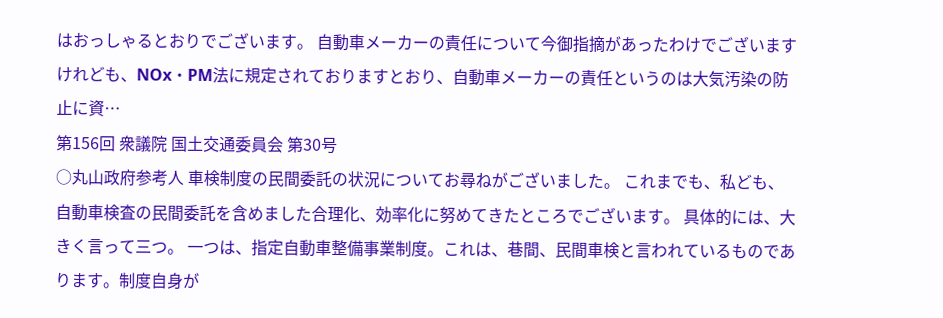はおっしゃるとおりでございます。 自動車メーカーの責任について今御指摘があったわけでございますけれども、NOx・PM法に規定されておりますとおり、自動車メーカーの責任というのは大気汚染の防止に資…
第156回 衆議院 国土交通委員会 第30号
○丸山政府参考人 車検制度の民間委託の状況についてお尋ねがございました。 これまでも、私ども、自動車検査の民間委託を含めました合理化、効率化に努めてきたところでございます。 具体的には、大きく言って三つ。 一つは、指定自動車整備事業制度。これは、巷間、民間車検と言われているものであります。制度自身が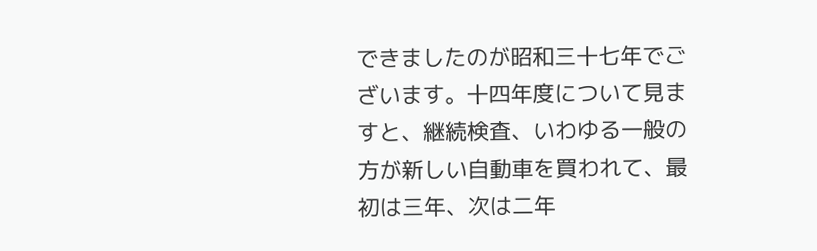できましたのが昭和三十七年でございます。十四年度について見ますと、継続検査、いわゆる一般の方が新しい自動車を買われて、最初は三年、次は二年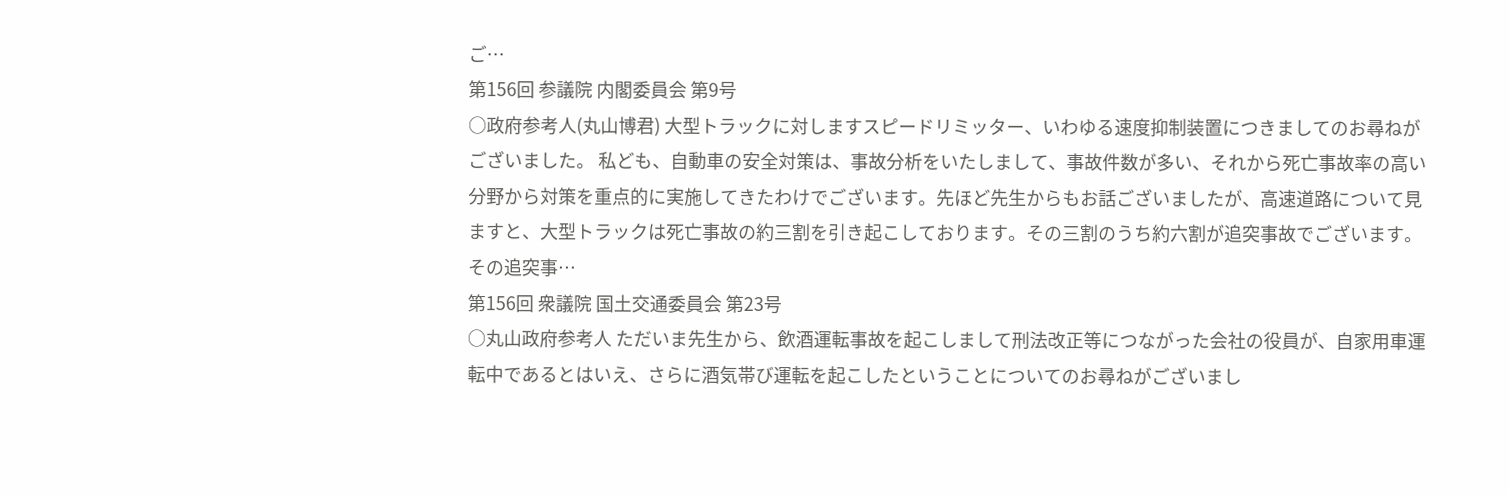ご…
第156回 参議院 内閣委員会 第9号
○政府参考人(丸山博君) 大型トラックに対しますスピードリミッター、いわゆる速度抑制装置につきましてのお尋ねがございました。 私ども、自動車の安全対策は、事故分析をいたしまして、事故件数が多い、それから死亡事故率の高い分野から対策を重点的に実施してきたわけでございます。先ほど先生からもお話ございましたが、高速道路について見ますと、大型トラックは死亡事故の約三割を引き起こしております。その三割のうち約六割が追突事故でございます。その追突事…
第156回 衆議院 国土交通委員会 第23号
○丸山政府参考人 ただいま先生から、飲酒運転事故を起こしまして刑法改正等につながった会社の役員が、自家用車運転中であるとはいえ、さらに酒気帯び運転を起こしたということについてのお尋ねがございまし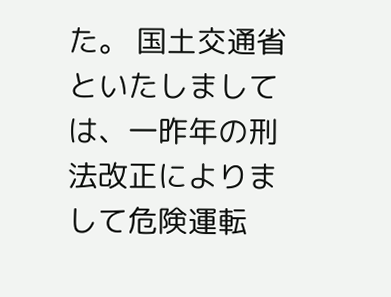た。 国土交通省といたしましては、一昨年の刑法改正によりまして危険運転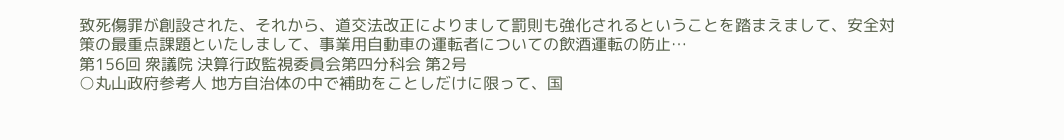致死傷罪が創設された、それから、道交法改正によりまして罰則も強化されるということを踏まえまして、安全対策の最重点課題といたしまして、事業用自動車の運転者についての飲酒運転の防止…
第156回 衆議院 決算行政監視委員会第四分科会 第2号
○丸山政府参考人 地方自治体の中で補助をことしだけに限って、国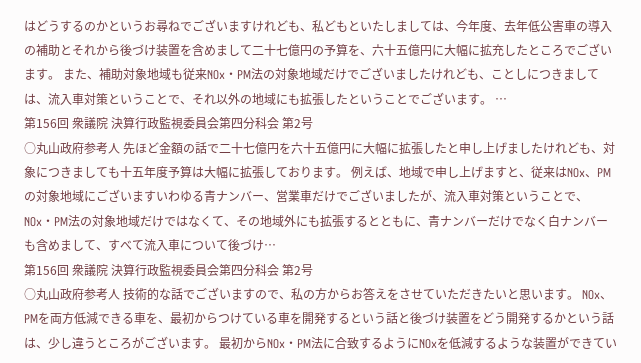はどうするのかというお尋ねでございますけれども、私どもといたしましては、今年度、去年低公害車の導入の補助とそれから後づけ装置を含めまして二十七億円の予算を、六十五億円に大幅に拡充したところでございます。 また、補助対象地域も従来NOx・PM法の対象地域だけでございましたけれども、ことしにつきましては、流入車対策ということで、それ以外の地域にも拡張したということでございます。 …
第156回 衆議院 決算行政監視委員会第四分科会 第2号
○丸山政府参考人 先ほど金額の話で二十七億円を六十五億円に大幅に拡張したと申し上げましたけれども、対象につきましても十五年度予算は大幅に拡張しております。 例えば、地域で申し上げますと、従来はNOx、PMの対象地域にございますいわゆる青ナンバー、営業車だけでございましたが、流入車対策ということで、NOx・PM法の対象地域だけではなくて、その地域外にも拡張するとともに、青ナンバーだけでなく白ナンバーも含めまして、すべて流入車について後づけ…
第156回 衆議院 決算行政監視委員会第四分科会 第2号
○丸山政府参考人 技術的な話でございますので、私の方からお答えをさせていただきたいと思います。 NOx、PMを両方低減できる車を、最初からつけている車を開発するという話と後づけ装置をどう開発するかという話は、少し違うところがございます。 最初からNOx・PM法に合致するようにNOxを低減するような装置ができてい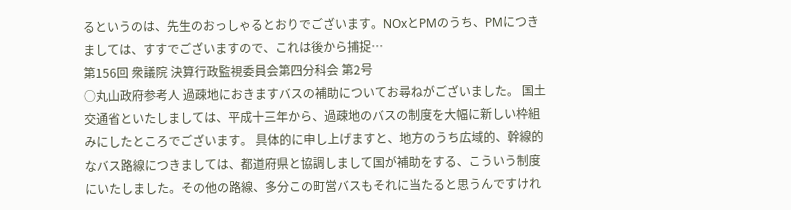るというのは、先生のおっしゃるとおりでございます。NOxとPMのうち、PMにつきましては、すすでございますので、これは後から捕捉…
第156回 衆議院 決算行政監視委員会第四分科会 第2号
○丸山政府参考人 過疎地におきますバスの補助についてお尋ねがございました。 国土交通省といたしましては、平成十三年から、過疎地のバスの制度を大幅に新しい枠組みにしたところでございます。 具体的に申し上げますと、地方のうち広域的、幹線的なバス路線につきましては、都道府県と協調しまして国が補助をする、こういう制度にいたしました。その他の路線、多分この町営バスもそれに当たると思うんですけれ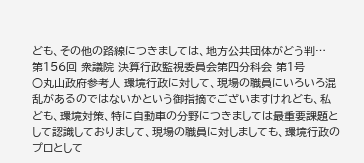ども、その他の路線につきましては、地方公共団体がどう判…
第156回 衆議院 決算行政監視委員会第四分科会 第1号
○丸山政府参考人 環境行政に対して、現場の職員にいろいろ混乱があるのではないかという御指摘でございますけれども、私ども、環境対策、特に自動車の分野につきましては最重要課題として認識しておりまして、現場の職員に対しましても、環境行政のプロとして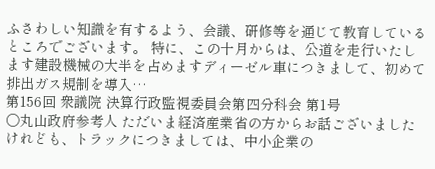ふさわしい知識を有するよう、会議、研修等を通じて教育しているところでございます。 特に、この十月からは、公道を走行いたします建設機械の大半を占めますディーゼル車につきまして、初めて排出ガス規制を導入…
第156回 衆議院 決算行政監視委員会第四分科会 第1号
○丸山政府参考人 ただいま経済産業省の方からお話ございましたけれども、トラックにつきましては、中小企業の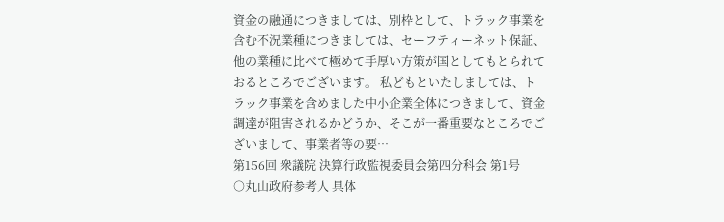資金の融通につきましては、別枠として、トラック事業を含む不況業種につきましては、セーフティーネット保証、他の業種に比べて極めて手厚い方策が国としてもとられておるところでございます。 私どもといたしましては、トラック事業を含めました中小企業全体につきまして、資金調達が阻害されるかどうか、そこが一番重要なところでございまして、事業者等の要…
第156回 衆議院 決算行政監視委員会第四分科会 第1号
○丸山政府参考人 具体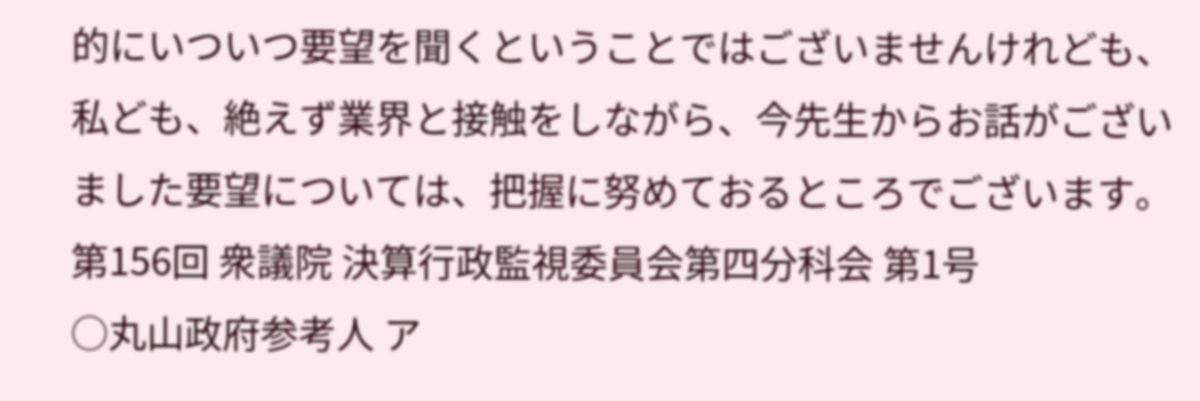的にいついつ要望を聞くということではございませんけれども、私ども、絶えず業界と接触をしながら、今先生からお話がございました要望については、把握に努めておるところでございます。
第156回 衆議院 決算行政監視委員会第四分科会 第1号
○丸山政府参考人 ア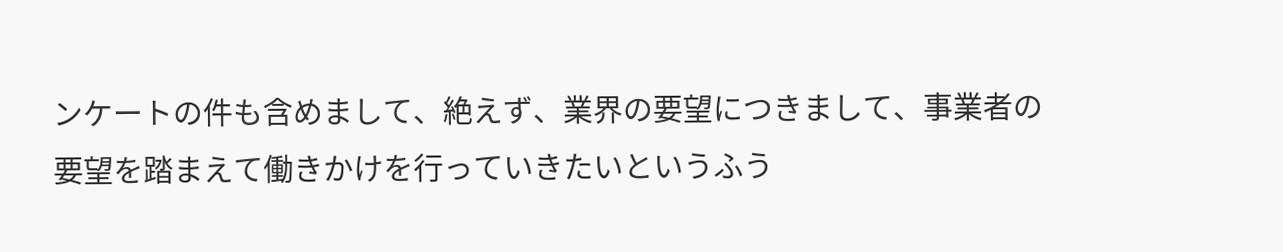ンケートの件も含めまして、絶えず、業界の要望につきまして、事業者の要望を踏まえて働きかけを行っていきたいというふう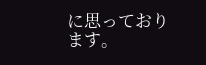に思っております。